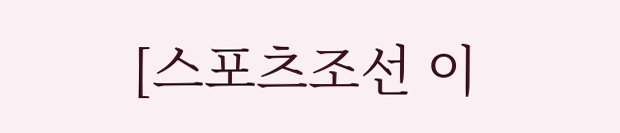[스포츠조선 이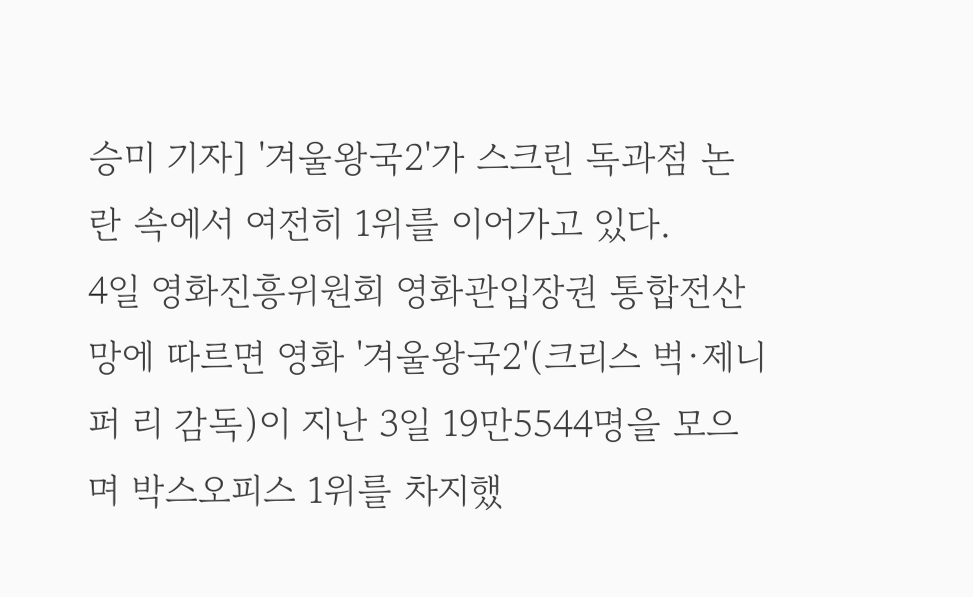승미 기자] '겨울왕국2'가 스크린 독과점 논란 속에서 여전히 1위를 이어가고 있다.
4일 영화진흥위원회 영화관입장권 통합전산망에 따르면 영화 '겨울왕국2'(크리스 벅·제니퍼 리 감독)이 지난 3일 19만5544명을 모으며 박스오피스 1위를 차지했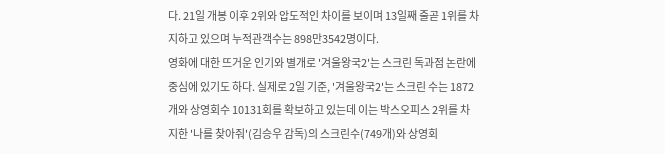다. 21일 개봉 이후 2위와 압도적인 차이를 보이며 13일째 줄곧 1위를 차지하고 있으며 누적관객수는 898만3542명이다.
영화에 대한 뜨거운 인기와 별개로 '겨울왕국2'는 스크린 독과점 논란에 중심에 있기도 하다. 실제로 2일 기준, '겨울왕국2'는 스크린 수는 1872개와 상영회수 10131회를 확보하고 있는데 이는 박스오피스 2위를 차지한 '나를 찾아줘'(김승우 감독)의 스크린수(749개)와 상영회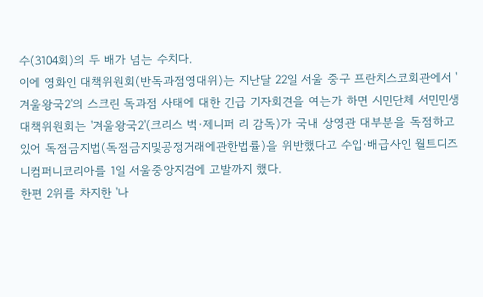수(3104회)의 두 배가 넘는 수치다.
이에 영화인 대책위원회(반독과점영대위)는 지난달 22일 서울 중구 프란치스코회관에서 '겨울왕국2'의 스크린 독과점 사태에 대한 긴급 기자회견을 여는가 하면 시민단체 서민민생대책위원회는 '겨울왕국2'(크리스 벅·제니퍼 리 감독)가 국내 상영관 대부분을 독점하고 있어 독점금지법(독점금지및공정거래에관한법률)을 위반했다고 수입·배급사인 월트디즈니컴퍼니코리아를 1일 서울중앙지검에 고발까지 했다.
한편 2위를 차지한 '나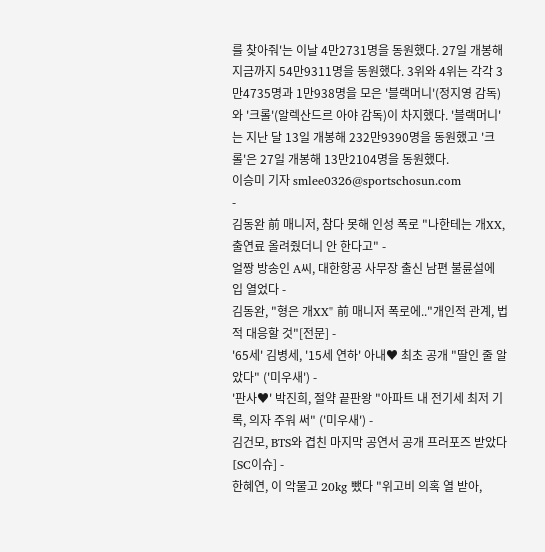를 찾아줘'는 이날 4만2731명을 동원했다. 27일 개봉해 지금까지 54만9311명을 동원했다. 3위와 4위는 각각 3만4735명과 1만938명을 모은 '블랙머니'(정지영 감독)와 '크롤'(알렉산드르 아야 감독)이 차지했다. '블랙머니'는 지난 달 13일 개봉해 232만9390명을 동원했고 '크롤'은 27일 개봉해 13만2104명을 동원했다.
이승미 기자 smlee0326@sportschosun.com
-
김동완 前 매니저, 참다 못해 인성 폭로 "나한테는 개XX, 출연료 올려줬더니 안 한다고" -
얼짱 방송인 A씨, 대한항공 사무장 출신 남편 불륜설에 입 열었다 -
김동완, "형은 개XX" 前 매니저 폭로에.."개인적 관계, 법적 대응할 것"[전문] -
'65세' 김병세, '15세 연하' 아내♥ 최초 공개 "딸인 줄 알았다" ('미우새') -
'판사♥' 박진희, 절약 끝판왕 "아파트 내 전기세 최저 기록, 의자 주워 써" ('미우새') -
김건모, BTS와 겹친 마지막 공연서 공개 프러포즈 받았다[SC이슈] -
한혜연, 이 악물고 20kg 뺐다 "위고비 의혹 열 받아,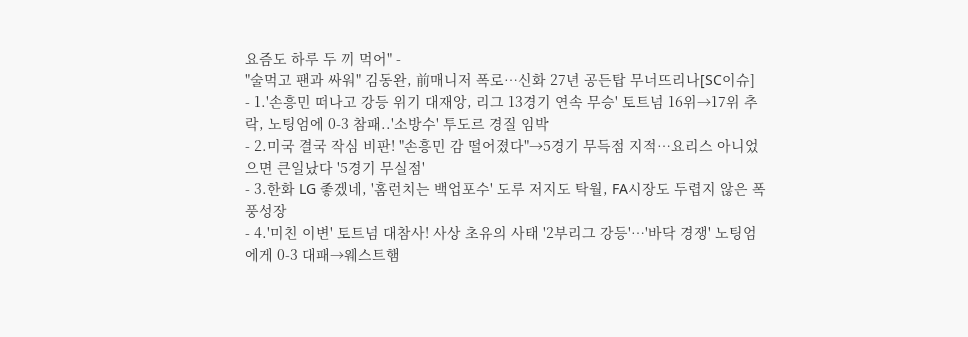요즘도 하루 두 끼 먹어" -
"술먹고 팬과 싸워" 김동완, 前매니저 폭로…신화 27년 공든탑 무너뜨리나[SC이슈]
- 1.'손흥민 떠나고 강등 위기 대재앙, 리그 13경기 연속 무승' 토트넘 16위→17위 추락, 노팅엄에 0-3 참패..'소방수' 투도르 경질 임박
- 2.미국 결국 작심 비판! "손흥민 감 떨어졌다"→5경기 무득점 지적…요리스 아니었으면 큰일났다 '5경기 무실점'
- 3.한화 LG 좋겠네, '홈런치는 백업포수' 도루 저지도 탁월, FA시장도 두렵지 않은 폭풍성장
- 4.'미친 이변' 토트넘 대참사! 사상 초유의 사태 '2부리그 강등'…'바닥 경쟁' 노팅엄에게 0-3 대패→웨스트햄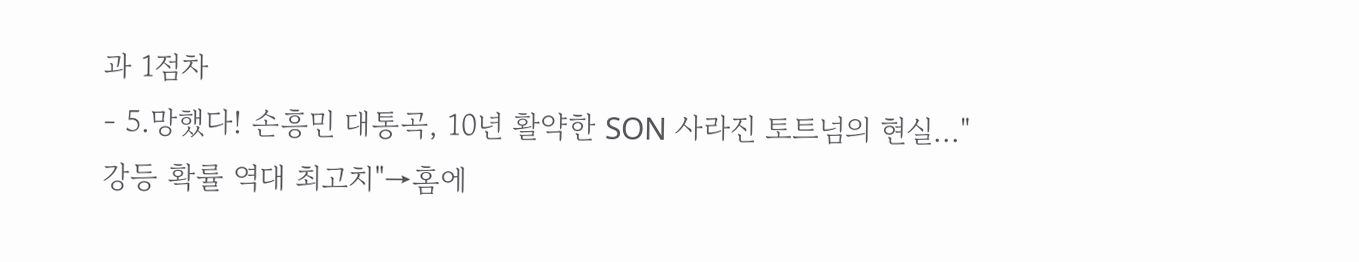과 1점차
- 5.망했다! 손흥민 대통곡, 10년 활약한 SON 사라진 토트넘의 현실..."강등 확률 역대 최고치"→홈에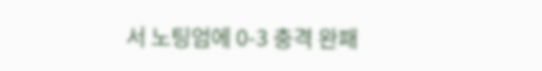서 노팅엄에 0-3 충격 완패